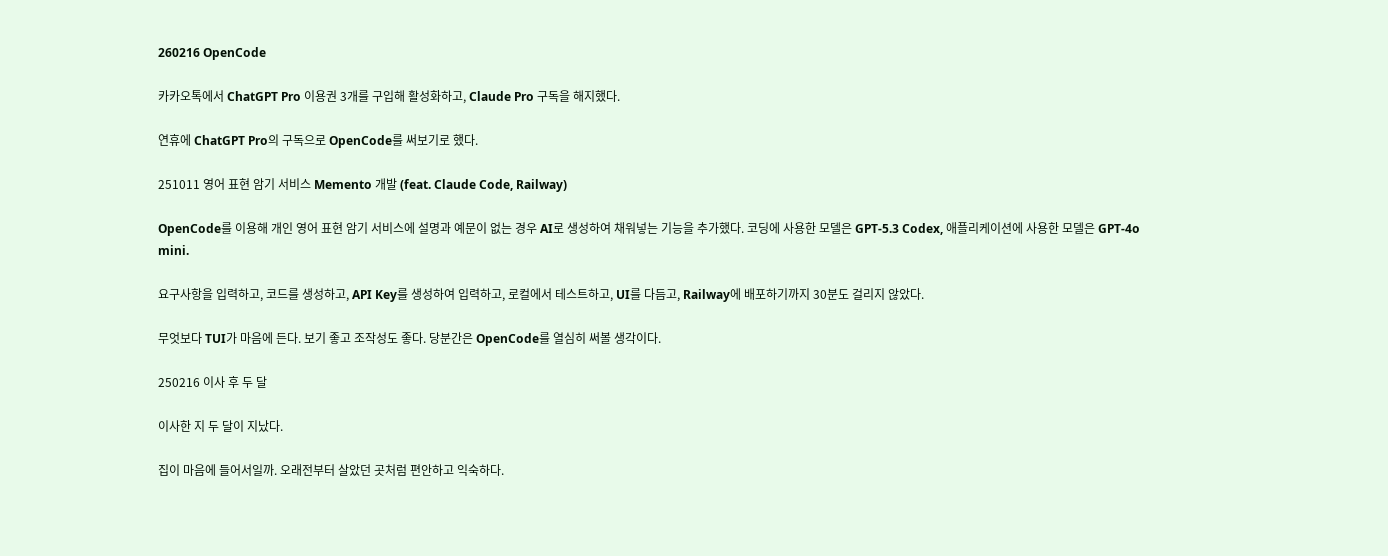260216 OpenCode

카카오톡에서 ChatGPT Pro 이용권 3개를 구입해 활성화하고, Claude Pro 구독을 해지했다.

연휴에 ChatGPT Pro의 구독으로 OpenCode를 써보기로 했다.

251011 영어 표현 암기 서비스 Memento 개발 (feat. Claude Code, Railway)

OpenCode를 이용해 개인 영어 표현 암기 서비스에 설명과 예문이 없는 경우 AI로 생성하여 채워넣는 기능을 추가했다. 코딩에 사용한 모델은 GPT-5.3 Codex, 애플리케이션에 사용한 모델은 GPT-4o mini.

요구사항을 입력하고, 코드를 생성하고, API Key를 생성하여 입력하고, 로컬에서 테스트하고, UI를 다듬고, Railway에 배포하기까지 30분도 걸리지 않았다.

무엇보다 TUI가 마음에 든다. 보기 좋고 조작성도 좋다. 당분간은 OpenCode를 열심히 써볼 생각이다.

250216 이사 후 두 달

이사한 지 두 달이 지났다.

집이 마음에 들어서일까. 오래전부터 살았던 곳처럼 편안하고 익숙하다.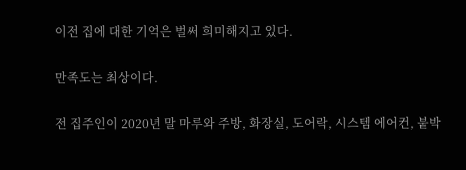이전 집에 대한 기억은 벌써 희미해지고 있다.

만족도는 최상이다.

전 집주인이 2020년 말 마루와 주방, 화장실, 도어락, 시스템 에어컨, 붙박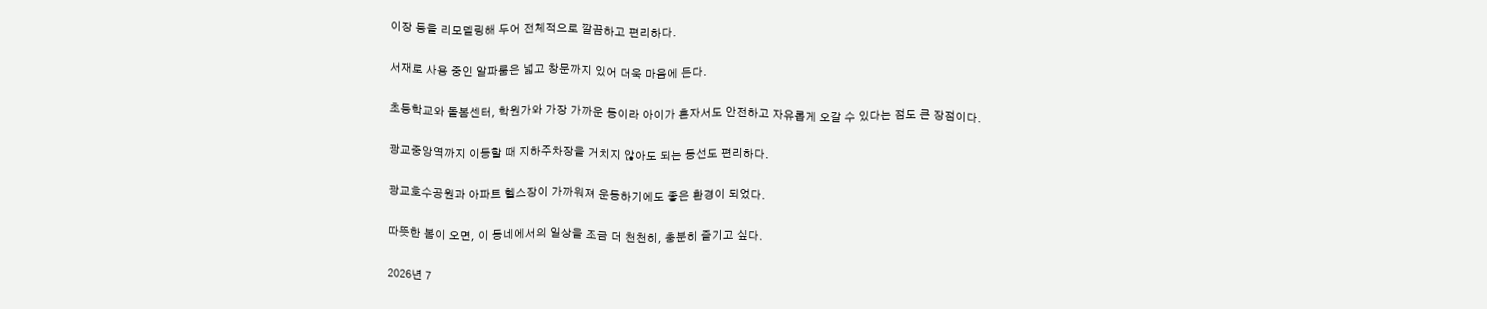이장 등을 리모델링해 두어 전체적으로 깔끔하고 편리하다.

서재로 사용 중인 알파룸은 넓고 창문까지 있어 더욱 마음에 든다.

초등학교와 돌봄센터, 학원가와 가장 가까운 동이라 아이가 혼자서도 안전하고 자유롭게 오갈 수 있다는 점도 큰 장점이다.

광교중앙역까지 이동할 때 지하주차장을 거치지 않아도 되는 동선도 편리하다.

광교호수공원과 아파트 헬스장이 가까워져 운동하기에도 좋은 환경이 되었다.

따뜻한 봄이 오면, 이 동네에서의 일상을 조금 더 천천히, 충분히 즐기고 싶다.

2026년 7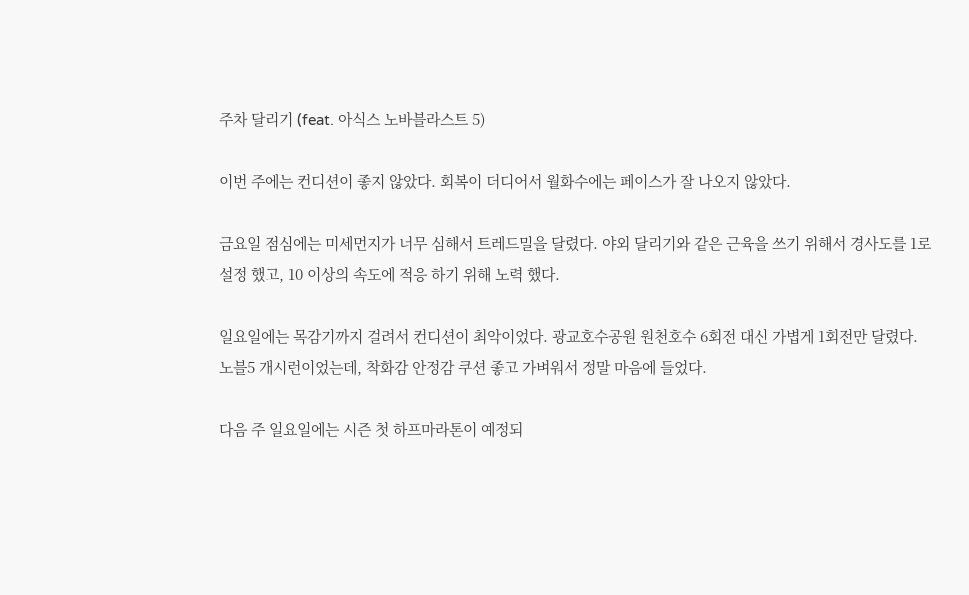주차 달리기 (feat. 아식스 노바블라스트 5)

이번 주에는 컨디션이 좋지 않았다. 회복이 더디어서 월화수에는 페이스가 잘 나오지 않았다.

금요일 점심에는 미세먼지가 너무 심해서 트레드밀을 달렸다. 야외 달리기와 같은 근육을 쓰기 위해서 경사도를 1로설정 했고, 10 이상의 속도에 적응 하기 위해 노력 했다.

일요일에는 목감기까지 걸려서 컨디션이 최악이었다. 광교호수공원 원천호수 6회전 대신 가볍게 1회전만 달렸다. 노블5 개시런이었는데, 착화감 안정감 쿠션 좋고 가벼워서 정말 마음에 들었다.

다음 주 일요일에는 시즌 첫 하프마라톤이 예정되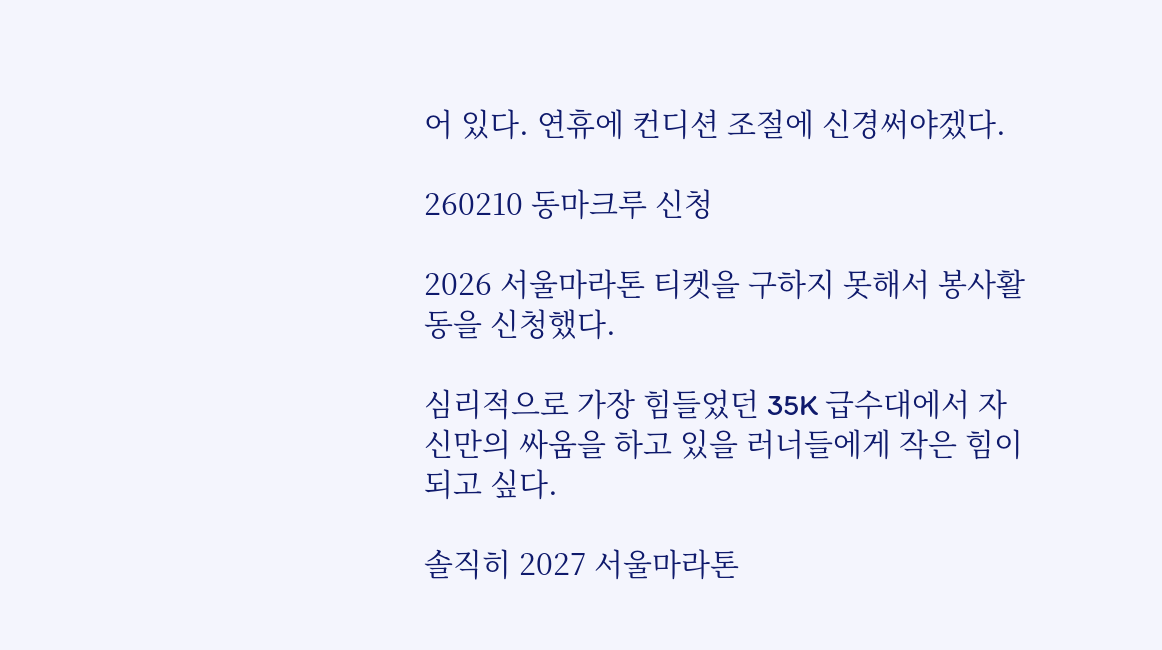어 있다. 연휴에 컨디션 조절에 신경써야겠다.

260210 동마크루 신청

2026 서울마라톤 티켓을 구하지 못해서 봉사활동을 신청했다.

심리적으로 가장 힘들었던 35K 급수대에서 자신만의 싸움을 하고 있을 러너들에게 작은 힘이 되고 싶다.

솔직히 2027 서울마라톤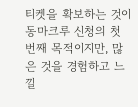티켓을 확보하는 것이 동마크루 신청의 첫 번째 목적이지만, 많은 것을 경험하고 느낄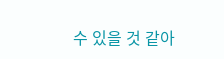수 있을 것 같아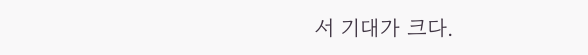서 기대가 크다.